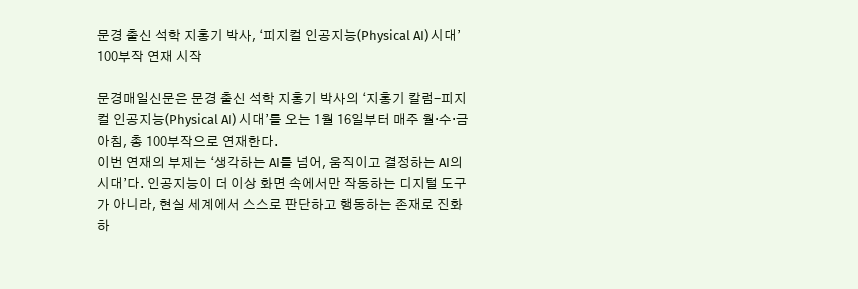문경 출신 석학 지홍기 박사, ‘피지컬 인공지능(Physical AI) 시대’ 100부작 연재 시작

문경매일신문은 문경 출신 석학 지홍기 박사의 ‘지홍기 칼럼-피지컬 인공지능(Physical AI) 시대’를 오는 1월 16일부터 매주 월·수·금 아침, 총 100부작으로 연재한다.
이번 연재의 부제는 ‘생각하는 AI를 넘어, 움직이고 결정하는 AI의 시대’다. 인공지능이 더 이상 화면 속에서만 작동하는 디지털 도구가 아니라, 현실 세계에서 스스로 판단하고 행동하는 존재로 진화하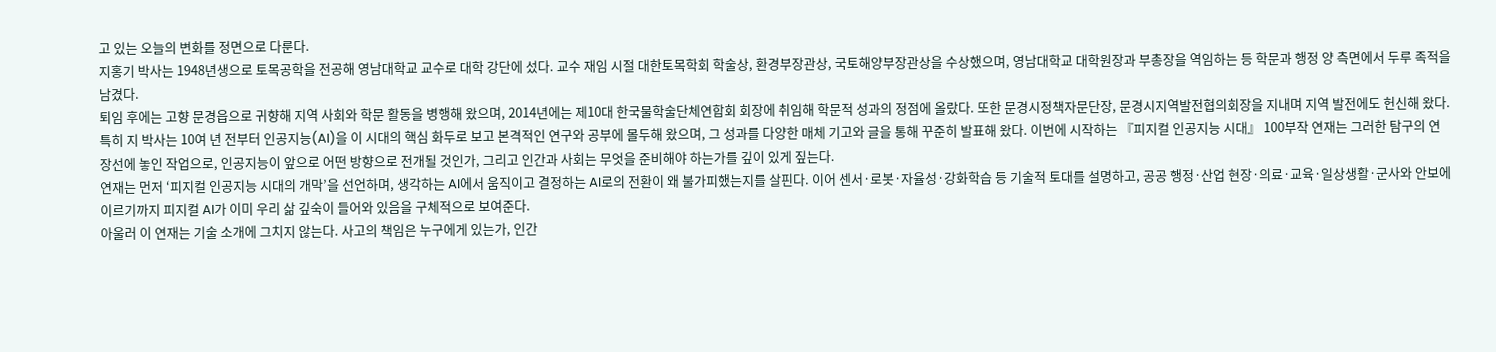고 있는 오늘의 변화를 정면으로 다룬다.
지홍기 박사는 1948년생으로 토목공학을 전공해 영남대학교 교수로 대학 강단에 섰다. 교수 재임 시절 대한토목학회 학술상, 환경부장관상, 국토해양부장관상을 수상했으며, 영남대학교 대학원장과 부총장을 역임하는 등 학문과 행정 양 측면에서 두루 족적을 남겼다.
퇴임 후에는 고향 문경읍으로 귀향해 지역 사회와 학문 활동을 병행해 왔으며, 2014년에는 제10대 한국물학술단체연합회 회장에 취임해 학문적 성과의 정점에 올랐다. 또한 문경시정책자문단장, 문경시지역발전협의회장을 지내며 지역 발전에도 헌신해 왔다.
특히 지 박사는 10여 년 전부터 인공지능(AI)을 이 시대의 핵심 화두로 보고 본격적인 연구와 공부에 몰두해 왔으며, 그 성과를 다양한 매체 기고와 글을 통해 꾸준히 발표해 왔다. 이번에 시작하는 『피지컬 인공지능 시대』 100부작 연재는 그러한 탐구의 연장선에 놓인 작업으로, 인공지능이 앞으로 어떤 방향으로 전개될 것인가, 그리고 인간과 사회는 무엇을 준비해야 하는가를 깊이 있게 짚는다.
연재는 먼저 ‘피지컬 인공지능 시대의 개막’을 선언하며, 생각하는 AI에서 움직이고 결정하는 AI로의 전환이 왜 불가피했는지를 살핀다. 이어 센서·로봇·자율성·강화학습 등 기술적 토대를 설명하고, 공공 행정·산업 현장·의료·교육·일상생활·군사와 안보에 이르기까지 피지컬 AI가 이미 우리 삶 깊숙이 들어와 있음을 구체적으로 보여준다.
아울러 이 연재는 기술 소개에 그치지 않는다. 사고의 책임은 누구에게 있는가, 인간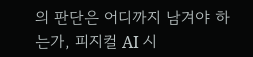의 판단은 어디까지 남겨야 하는가, 피지컬 AI 시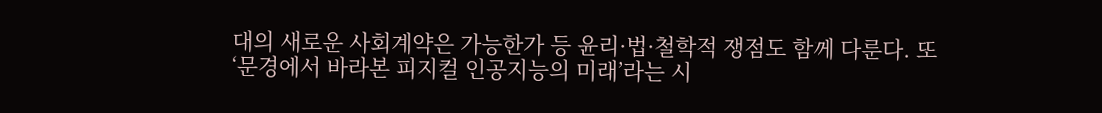대의 새로운 사회계약은 가능한가 등 윤리·법·철학적 쟁점도 함께 다룬다. 또 ‘문경에서 바라본 피지컬 인공지능의 미래’라는 시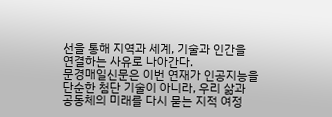선을 통해 지역과 세계, 기술과 인간을 연결하는 사유로 나아간다.
문경매일신문은 이번 연재가 인공지능을 단순한 첨단 기술이 아니라, 우리 삶과 공동체의 미래를 다시 묻는 지적 여정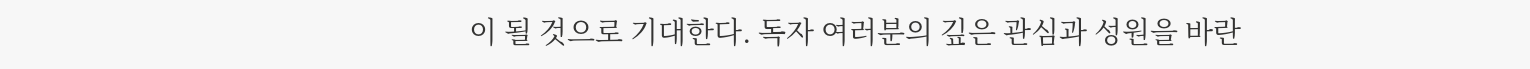이 될 것으로 기대한다. 독자 여러분의 깊은 관심과 성원을 바란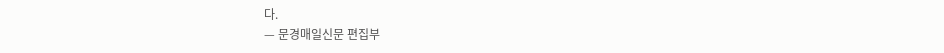다.
— 문경매일신문 편집부